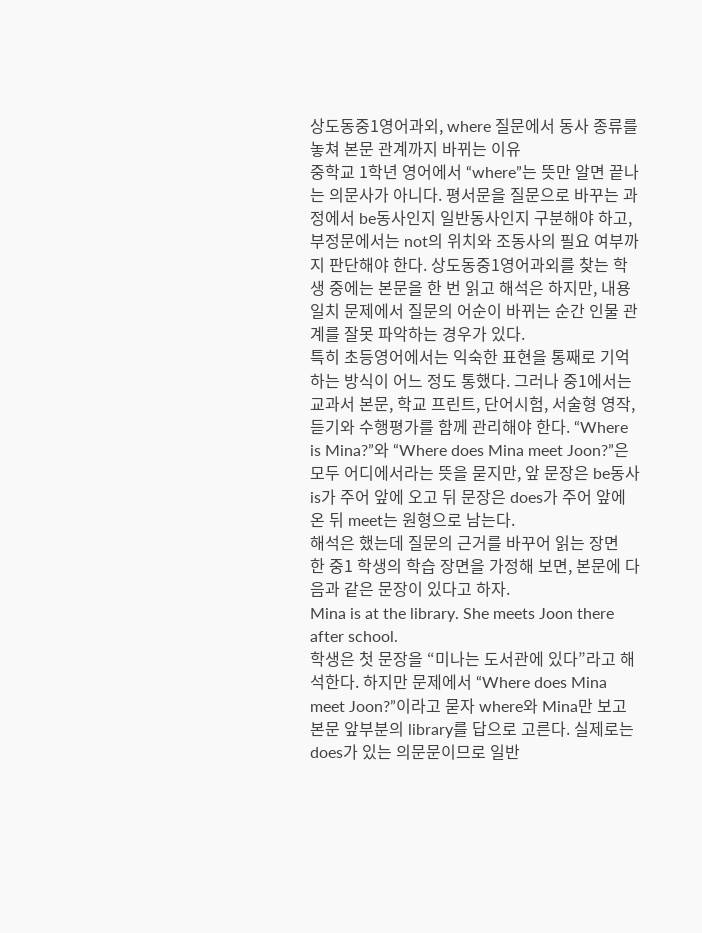상도동중1영어과외, where 질문에서 동사 종류를 놓쳐 본문 관계까지 바뀌는 이유
중학교 1학년 영어에서 “where”는 뜻만 알면 끝나는 의문사가 아니다. 평서문을 질문으로 바꾸는 과정에서 be동사인지 일반동사인지 구분해야 하고, 부정문에서는 not의 위치와 조동사의 필요 여부까지 판단해야 한다. 상도동중1영어과외를 찾는 학생 중에는 본문을 한 번 읽고 해석은 하지만, 내용일치 문제에서 질문의 어순이 바뀌는 순간 인물 관계를 잘못 파악하는 경우가 있다.
특히 초등영어에서는 익숙한 표현을 통째로 기억하는 방식이 어느 정도 통했다. 그러나 중1에서는 교과서 본문, 학교 프린트, 단어시험, 서술형 영작, 듣기와 수행평가를 함께 관리해야 한다. “Where is Mina?”와 “Where does Mina meet Joon?”은 모두 어디에서라는 뜻을 묻지만, 앞 문장은 be동사 is가 주어 앞에 오고 뒤 문장은 does가 주어 앞에 온 뒤 meet는 원형으로 남는다.
해석은 했는데 질문의 근거를 바꾸어 읽는 장면
한 중1 학생의 학습 장면을 가정해 보면, 본문에 다음과 같은 문장이 있다고 하자.
Mina is at the library. She meets Joon there after school.
학생은 첫 문장을 “미나는 도서관에 있다”라고 해석한다. 하지만 문제에서 “Where does Mina meet Joon?”이라고 묻자 where와 Mina만 보고 본문 앞부분의 library를 답으로 고른다. 실제로는 does가 있는 의문문이므로 일반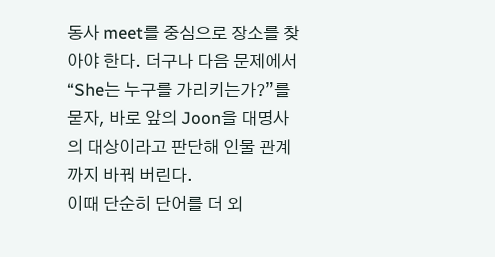동사 meet를 중심으로 장소를 찾아야 한다. 더구나 다음 문제에서 “She는 누구를 가리키는가?”를 묻자, 바로 앞의 Joon을 대명사의 대상이라고 판단해 인물 관계까지 바꿔 버린다.
이때 단순히 단어를 더 외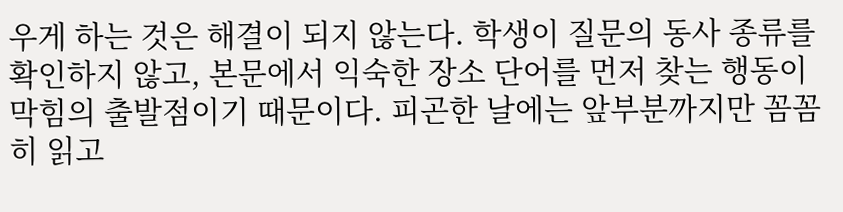우게 하는 것은 해결이 되지 않는다. 학생이 질문의 동사 종류를 확인하지 않고, 본문에서 익숙한 장소 단어를 먼저 찾는 행동이 막힘의 출발점이기 때문이다. 피곤한 날에는 앞부분까지만 꼼꼼히 읽고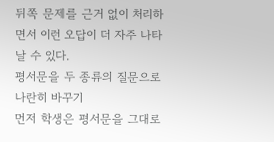뒤쪽 문제를 근거 없이 처리하면서 이런 오답이 더 자주 나타날 수 있다.
평서문을 두 종류의 질문으로 나란히 바꾸기
먼저 학생은 평서문을 그대로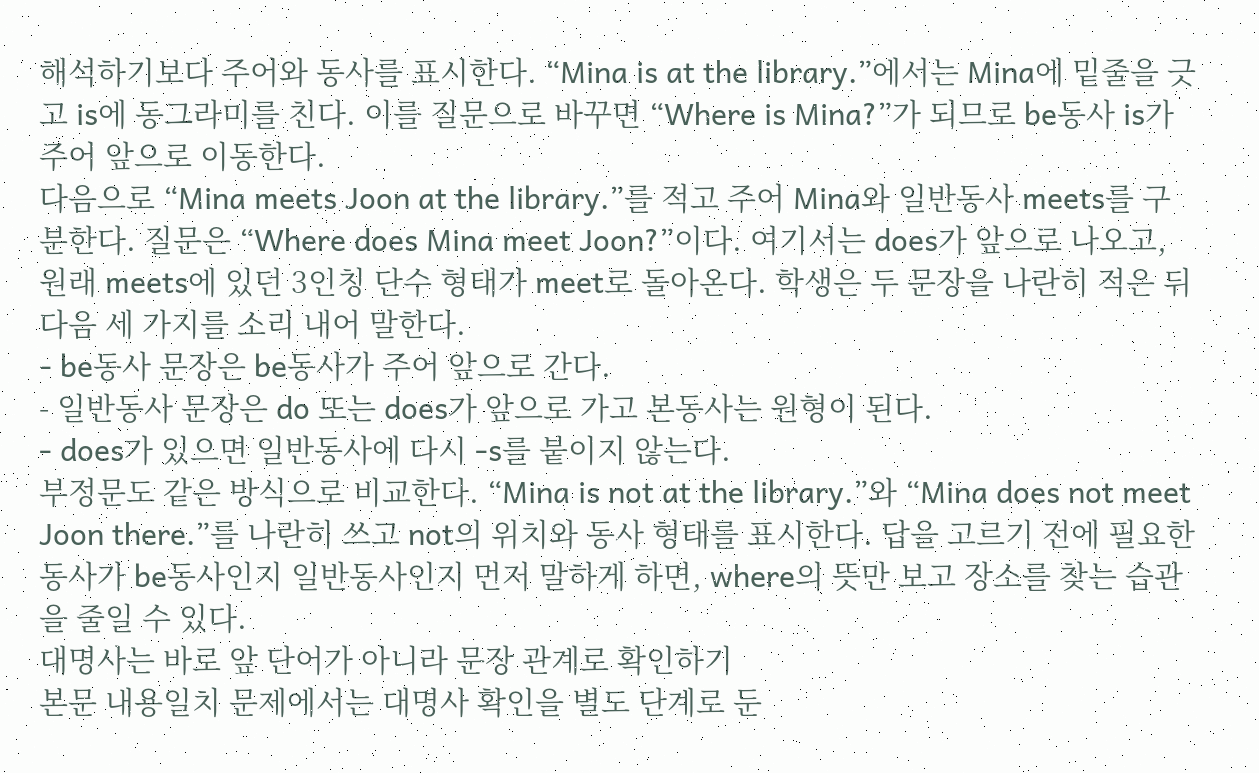해석하기보다 주어와 동사를 표시한다. “Mina is at the library.”에서는 Mina에 밑줄을 긋고 is에 동그라미를 친다. 이를 질문으로 바꾸면 “Where is Mina?”가 되므로 be동사 is가 주어 앞으로 이동한다.
다음으로 “Mina meets Joon at the library.”를 적고 주어 Mina와 일반동사 meets를 구분한다. 질문은 “Where does Mina meet Joon?”이다. 여기서는 does가 앞으로 나오고, 원래 meets에 있던 3인칭 단수 형태가 meet로 돌아온다. 학생은 두 문장을 나란히 적은 뒤 다음 세 가지를 소리 내어 말한다.
- be동사 문장은 be동사가 주어 앞으로 간다.
- 일반동사 문장은 do 또는 does가 앞으로 가고 본동사는 원형이 된다.
- does가 있으면 일반동사에 다시 -s를 붙이지 않는다.
부정문도 같은 방식으로 비교한다. “Mina is not at the library.”와 “Mina does not meet Joon there.”를 나란히 쓰고 not의 위치와 동사 형태를 표시한다. 답을 고르기 전에 필요한 동사가 be동사인지 일반동사인지 먼저 말하게 하면, where의 뜻만 보고 장소를 찾는 습관을 줄일 수 있다.
대명사는 바로 앞 단어가 아니라 문장 관계로 확인하기
본문 내용일치 문제에서는 대명사 확인을 별도 단계로 둔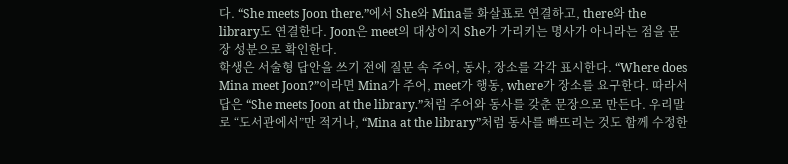다. “She meets Joon there.”에서 She와 Mina를 화살표로 연결하고, there와 the library도 연결한다. Joon은 meet의 대상이지 She가 가리키는 명사가 아니라는 점을 문장 성분으로 확인한다.
학생은 서술형 답안을 쓰기 전에 질문 속 주어, 동사, 장소를 각각 표시한다. “Where does Mina meet Joon?”이라면 Mina가 주어, meet가 행동, where가 장소를 요구한다. 따라서 답은 “She meets Joon at the library.”처럼 주어와 동사를 갖춘 문장으로 만든다. 우리말로 “도서관에서”만 적거나, “Mina at the library”처럼 동사를 빠뜨리는 것도 함께 수정한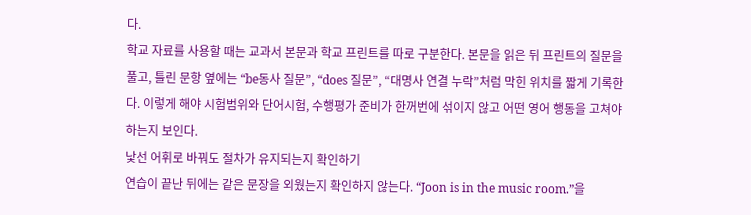다.
학교 자료를 사용할 때는 교과서 본문과 학교 프린트를 따로 구분한다. 본문을 읽은 뒤 프린트의 질문을 풀고, 틀린 문항 옆에는 “be동사 질문”, “does 질문”, “대명사 연결 누락”처럼 막힌 위치를 짧게 기록한다. 이렇게 해야 시험범위와 단어시험, 수행평가 준비가 한꺼번에 섞이지 않고 어떤 영어 행동을 고쳐야 하는지 보인다.
낯선 어휘로 바꿔도 절차가 유지되는지 확인하기
연습이 끝난 뒤에는 같은 문장을 외웠는지 확인하지 않는다. “Joon is in the music room.”을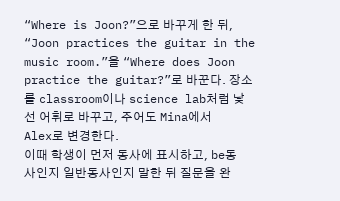“Where is Joon?”으로 바꾸게 한 뒤, “Joon practices the guitar in the music room.”을 “Where does Joon practice the guitar?”로 바꾼다. 장소를 classroom이나 science lab처럼 낯선 어휘로 바꾸고, 주어도 Mina에서 Alex로 변경한다.
이때 학생이 먼저 동사에 표시하고, be동사인지 일반동사인지 말한 뒤 질문을 완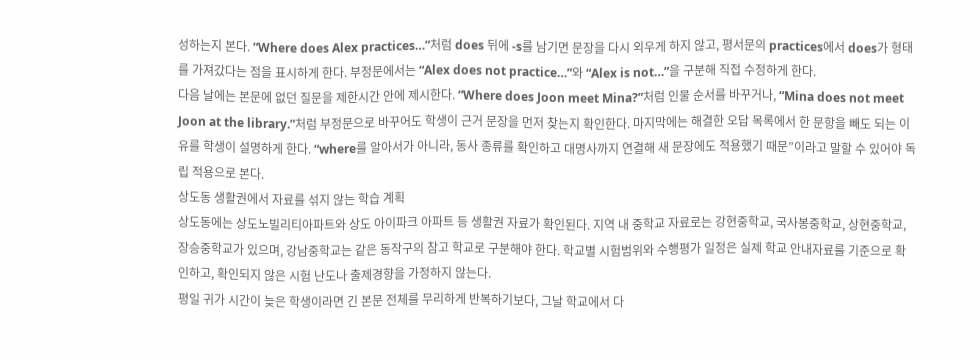성하는지 본다. “Where does Alex practices…”처럼 does 뒤에 -s를 남기면 문장을 다시 외우게 하지 않고, 평서문의 practices에서 does가 형태를 가져갔다는 점을 표시하게 한다. 부정문에서는 “Alex does not practice…”와 “Alex is not…”을 구분해 직접 수정하게 한다.
다음 날에는 본문에 없던 질문을 제한시간 안에 제시한다. “Where does Joon meet Mina?”처럼 인물 순서를 바꾸거나, “Mina does not meet Joon at the library.”처럼 부정문으로 바꾸어도 학생이 근거 문장을 먼저 찾는지 확인한다. 마지막에는 해결한 오답 목록에서 한 문항을 빼도 되는 이유를 학생이 설명하게 한다. “where를 알아서가 아니라, 동사 종류를 확인하고 대명사까지 연결해 새 문장에도 적용했기 때문”이라고 말할 수 있어야 독립 적용으로 본다.
상도동 생활권에서 자료를 섞지 않는 학습 계획
상도동에는 상도노빌리티아파트와 상도 아이파크 아파트 등 생활권 자료가 확인된다. 지역 내 중학교 자료로는 강현중학교, 국사봉중학교, 상현중학교, 장승중학교가 있으며, 강남중학교는 같은 동작구의 참고 학교로 구분해야 한다. 학교별 시험범위와 수행평가 일정은 실제 학교 안내자료를 기준으로 확인하고, 확인되지 않은 시험 난도나 출제경향을 가정하지 않는다.
평일 귀가 시간이 늦은 학생이라면 긴 본문 전체를 무리하게 반복하기보다, 그날 학교에서 다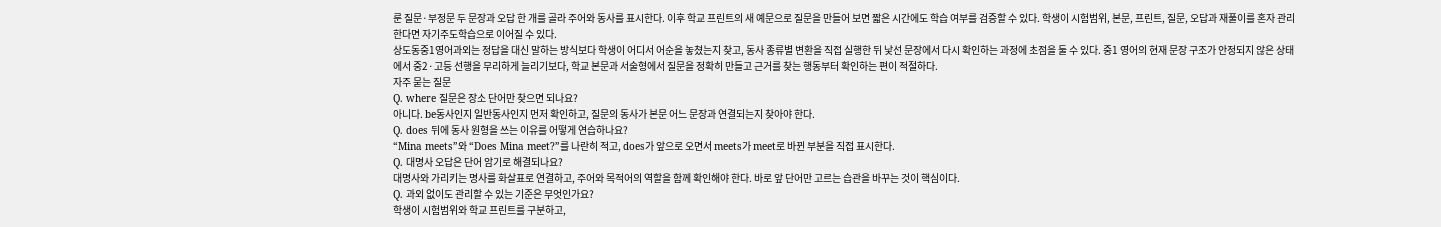룬 질문·부정문 두 문장과 오답 한 개를 골라 주어와 동사를 표시한다. 이후 학교 프린트의 새 예문으로 질문을 만들어 보면 짧은 시간에도 학습 여부를 검증할 수 있다. 학생이 시험범위, 본문, 프린트, 질문, 오답과 재풀이를 혼자 관리한다면 자기주도학습으로 이어질 수 있다.
상도동중1영어과외는 정답을 대신 말하는 방식보다 학생이 어디서 어순을 놓쳤는지 찾고, 동사 종류별 변환을 직접 실행한 뒤 낯선 문장에서 다시 확인하는 과정에 초점을 둘 수 있다. 중1 영어의 현재 문장 구조가 안정되지 않은 상태에서 중2·고등 선행을 무리하게 늘리기보다, 학교 본문과 서술형에서 질문을 정확히 만들고 근거를 찾는 행동부터 확인하는 편이 적절하다.
자주 묻는 질문
Q. where 질문은 장소 단어만 찾으면 되나요?
아니다. be동사인지 일반동사인지 먼저 확인하고, 질문의 동사가 본문 어느 문장과 연결되는지 찾아야 한다.
Q. does 뒤에 동사 원형을 쓰는 이유를 어떻게 연습하나요?
“Mina meets”와 “Does Mina meet?”를 나란히 적고, does가 앞으로 오면서 meets가 meet로 바뀐 부분을 직접 표시한다.
Q. 대명사 오답은 단어 암기로 해결되나요?
대명사와 가리키는 명사를 화살표로 연결하고, 주어와 목적어의 역할을 함께 확인해야 한다. 바로 앞 단어만 고르는 습관을 바꾸는 것이 핵심이다.
Q. 과외 없이도 관리할 수 있는 기준은 무엇인가요?
학생이 시험범위와 학교 프린트를 구분하고,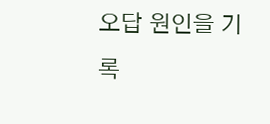오답 원인을 기록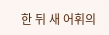한 뒤 새 어휘의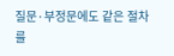질문·부정문에도 같은 절차를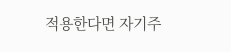적용한다면 자기주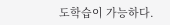도학습이 가능하다.